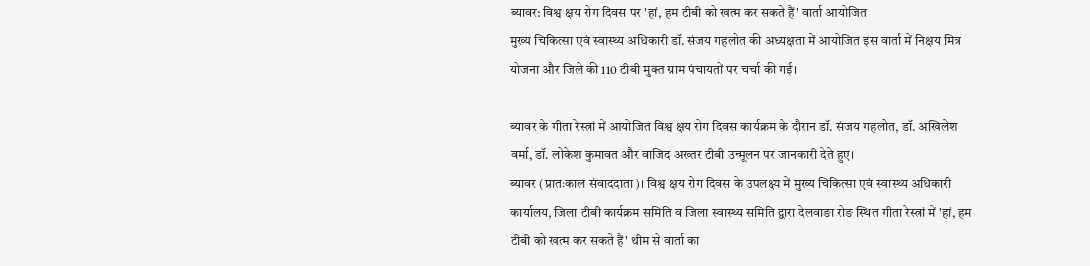ब्यावर: विश्व क्षय रोग दिवस पर 'हां, हम टीबी को खत्म कर सकते हैं' वार्ता आयोजित
मुख्य चिकित्सा एवं स्वास्थ्य अधिकारी डॉ. संजय गहलोत की अध्यक्षता में आयोजित इस वार्ता में निक्षय मित्र योजना और जिले की 110 टीबी मुक्त ग्राम पंचायतों पर चर्चा की गई।

ब्यावर के गीता रेस्त्रां में आयोजित विश्व क्षय रोग दिवस कार्यक्रम के दौरान डॉ. संजय गहलोत, डॉ. अखिलेश वर्मा, डॉ. लोकेश कुमावत और वाजिद अख्तर टीबी उन्मूलन पर जानकारी देते हुए।
ब्यावर (प्रातःकाल संवाददाता)। विश्व क्षय रोग दिवस के उपलक्ष्य में मुख्य चिकित्सा एवं स्वास्थ्य अधिकारी कार्यालय, जिला टीबी कार्यक्रम समिति व जिला स्वास्थ्य समिति द्वारा देलवाङा रोङ स्थित गीता रेस्त्रां में 'हां, हम टीबी को खत्म कर सकते हैं' थीम से वार्ता का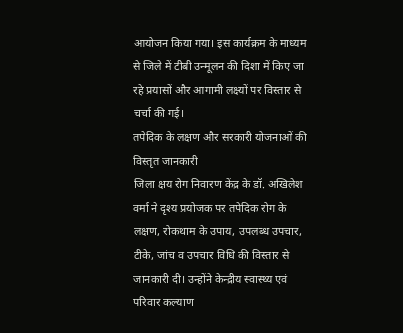आयोजन किया गया। इस कार्यक्रम के माध्यम से जिले में टीबी उन्मूलन की दिशा में किए जा रहे प्रयासों और आगामी लक्ष्यों पर विस्तार से चर्चा की गई।
तपेदिक के लक्षण और सरकारी योजनाओं की विस्तृत जानकारी
जिला क्षय रोग निवारण केंद्र के डॉ. अखिलेश वर्मा ने दृश्य प्रयोजक पर तपेदिक रोग के लक्षण, रोकथाम के उपाय, उपलब्ध उपचार, टीके, जांच व उपचार विधि की विस्तार से जानकारी दी। उन्होंने केन्द्रीय स्वास्थ्य एवं परिवार कल्याण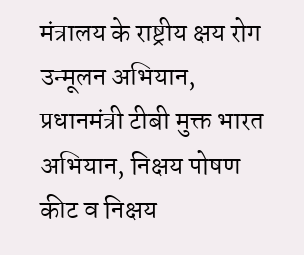मंत्रालय के राष्ट्रीय क्षय रोग उन्मूलन अभियान, प्रधानमंत्री टीबी मुक्त भारत अभियान, निक्षय पोषण कीट व निक्षय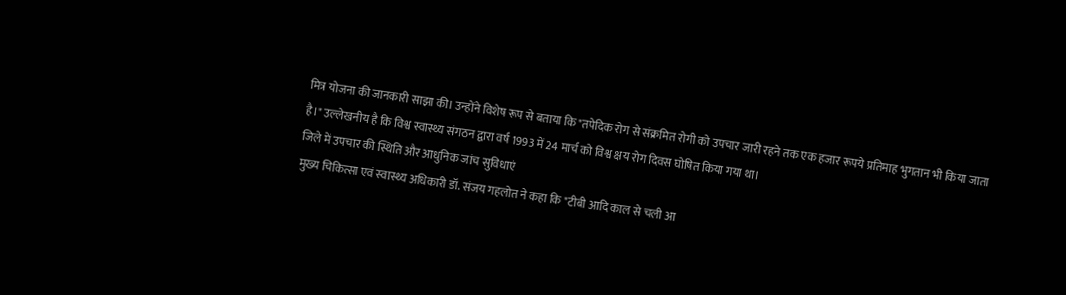मित्र योजना की जानकारी साझा की। उन्होंने विशेष रूप से बताया कि "तपेदिक रोग से संक्रमित रोगी को उपचार जारी रहने तक एक हजार रूपये प्रतिमाह भुगतान भी किया जाता है।" उल्लेखनीय है कि विश्व स्वास्थ्य संगठन द्वारा वर्ष 1993 में 24 मार्च को विश्व क्षय रोग दिवस घोषित किया गया था।
जिले में उपचार की स्थिति और आधुनिक जांच सुविधाएं
मुख्य चिकित्सा एवं स्वास्थ्य अधिकारी डॉ. संजय गहलोत ने कहा कि "टीबी आदि काल से चली आ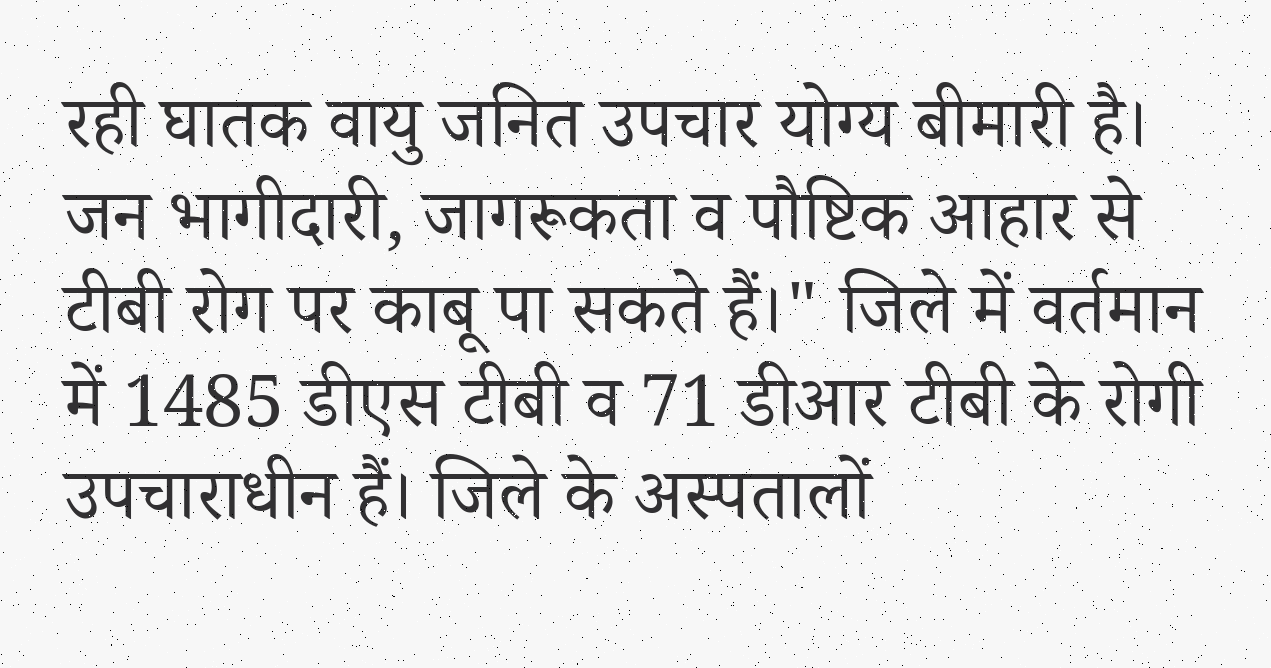रही घातक वायु जनित उपचार योग्य बीमारी है। जन भागीदारी, जागरूकता व पौष्टिक आहार से टीबी रोग पर काबू पा सकते हैं।" जिले में वर्तमान में 1485 डीएस टीबी व 71 डीआर टीबी के रोगी उपचाराधीन हैं। जिले के अस्पतालों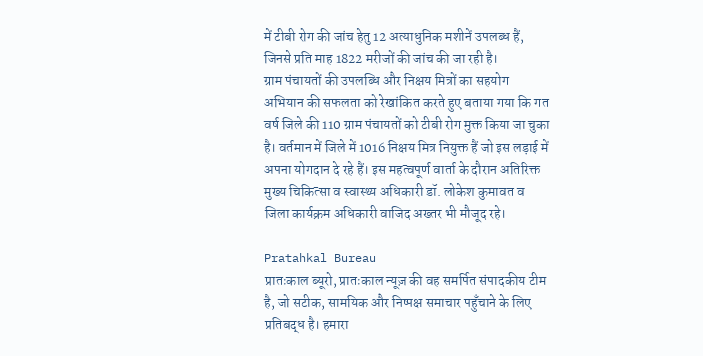में टीबी रोग की जांच हेतु 12 अत्याधुनिक मशीनें उपलब्ध हैं, जिनसे प्रति माह 1822 मरीजों की जांच की जा रही है।
ग्राम पंचायतों की उपलब्धि और निक्षय मित्रों का सहयोग
अभियान की सफलता को रेखांकित करते हुए बताया गया कि गत वर्ष जिले की 110 ग्राम पंचायतों को टीबी रोग मुक्त किया जा चुका है। वर्तमान में जिले में 1016 निक्षय मित्र नियुक्त हैं जो इस लड़ाई में अपना योगदान दे रहे हैं। इस महत्वपूर्ण वार्ता के दौरान अतिरिक्त मुख्य चिकित्सा व स्वास्थ्य अधिकारी डॉ. लोकेश कुमावत व जिला कार्यक्रम अधिकारी वाजिद अख्तर भी मौजूद रहे।

Pratahkal Bureau
प्रातःकाल ब्यूरो, प्रातःकाल न्यूज़ की वह समर्पित संपादकीय टीम है, जो सटीक, सामयिक और निष्पक्ष समाचार पहुँचाने के लिए प्रतिबद्ध है। हमारा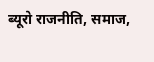ब्यूरो राजनीति, समाज,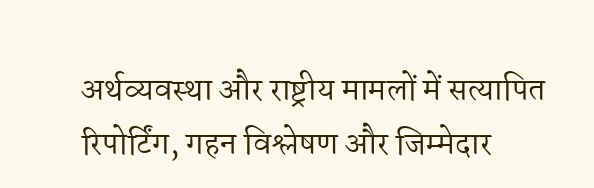अर्थव्यवस्था और राष्ट्रीय मामलों में सत्यापित रिपोर्टिंग, गहन विश्लेषण और जिम्मेदार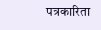पत्रकारिता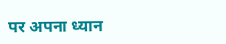पर अपना ध्यान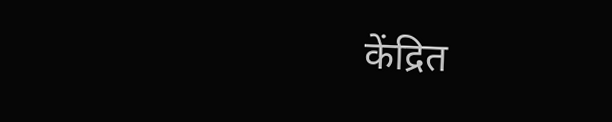केंद्रित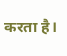करता है।